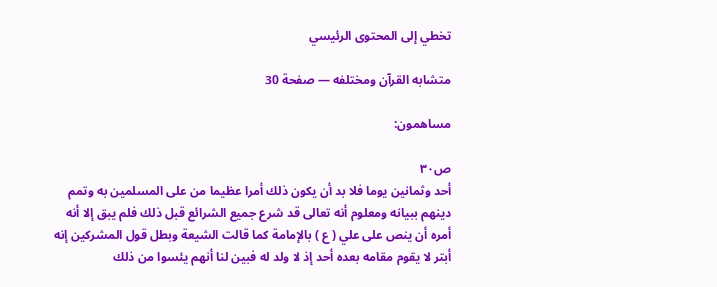تخطي إلى المحتوى الرئيسي

متشابه القرآن ومختلفه — صفحة 30

مساهمون:

ص٣٠
أحد وثمانين يوما فلا بد أن يكون ذلك أمرا عظيما من على المسلمين به وتمم دينهم ببيانه ومعلوم أنه تعالى قد شرع جميع الشرائع قبل ذلك فلم يبق إلا أنه أمره أن ينص على علي ( ع ) بالإمامة كما قالت الشيعة وبطل قول المشركين إنه أبتر لا يقوم مقامه بعده أحد إذ لا ولد له فبين لنا أنهم يئسوا من ذلك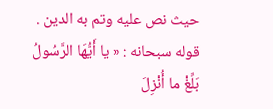حيث نص عليه وتم به الدين . قوله سبحانه : « يا أَيُّهَا الرَّسُولُ بَلِّغْ ما أُنْزِلَ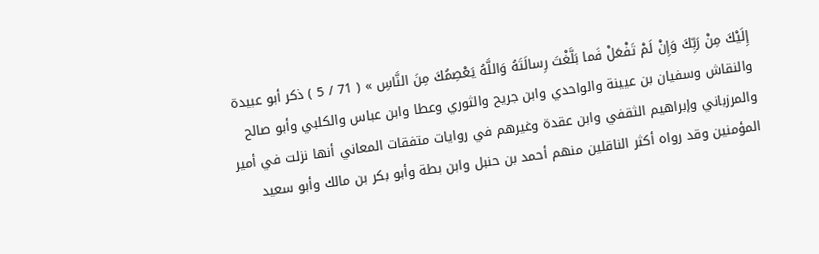إِلَيْكَ مِنْ رَبِّكَ وَإِنْ لَمْ تَفْعَلْ فَما بَلَّغْتَ رِسالَتَهُ وَاللَّهُ يَعْصِمُكَ مِنَ النَّاسِ » ( 71 / 5 ) ذكر أبو عبيدة والنقاش وسفيان بن عيينة والواحدي وابن جريح والثوري وعطا وابن عباس والكلبي وأبو صالح والمرزباني وإبراهيم الثقفي وابن عقدة وغيرهم في روايات متفقات المعاني أنها نزلت في أمير المؤمنين وقد رواه أكثر الناقلين منهم أحمد بن حنبل وابن بطة وأبو بكر بن مالك وأبو سعيد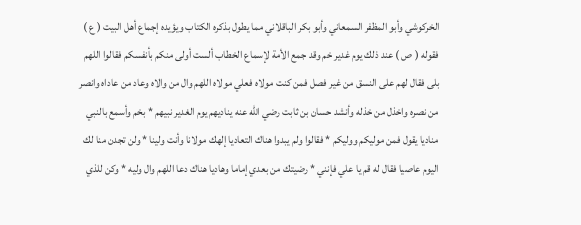الخركوشي وأبو المظفر السمعاني وأبو بكر الباقلاني مما يطول بذكره الكتاب ويؤيده إجماع أهل البيت ( ع ) فقوله ( ص ) عند ذلك يوم غدير خم وقد جمع الأمة لإسماع الخطاب ألست أولى منكم بأنفسكم فقالوا اللهم بلى فقال لهم على النسق من غير فصل فمن كنت مولاه فعلي مولاه اللهم وال من والاه وعاد من عاداه وانصر من نصره واخذل من خذله وأنشد حسان بن ثابت رضي الله عنه يناديهم يوم الغدير نبيهم * بخم وأسمع بالنبي مناديا يقول فمن موليكم ووليكم * فقالوا ولم يبدوا هناك التعاديا إلهك مولانا وأنت ولينا * ولن تجدن منا لك اليوم عاصيا فقال له قم يا علي فإنني * رضيتك من بعدي إماما وهاديا هناك دعا اللهم وال وليه * وكن للذي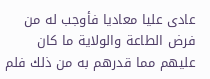عادى عليا معاديا فأوجب له من فرض الطاعة والولاية ما كان عليهم مما قدرهم به من ذلك فلم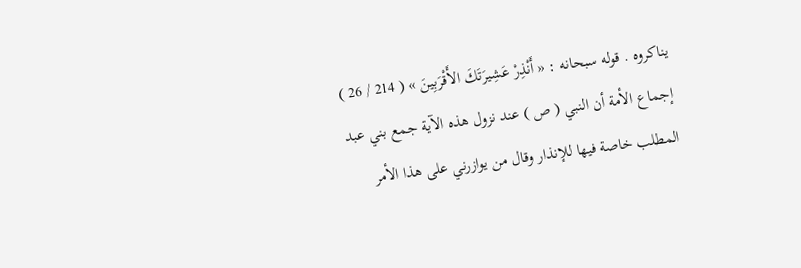يناكروه . قوله سبحانه : « أَنْذِرْ عَشِيرَتَكَ الأَقْرَبِينَ » ( 214 / 26 ) إجماع الأمة أن النبي ( ص ) عند نزول هذه الآية جمع بني عبد المطلب خاصة فيها للإنذار وقال من يوازرني على هذا الأمر